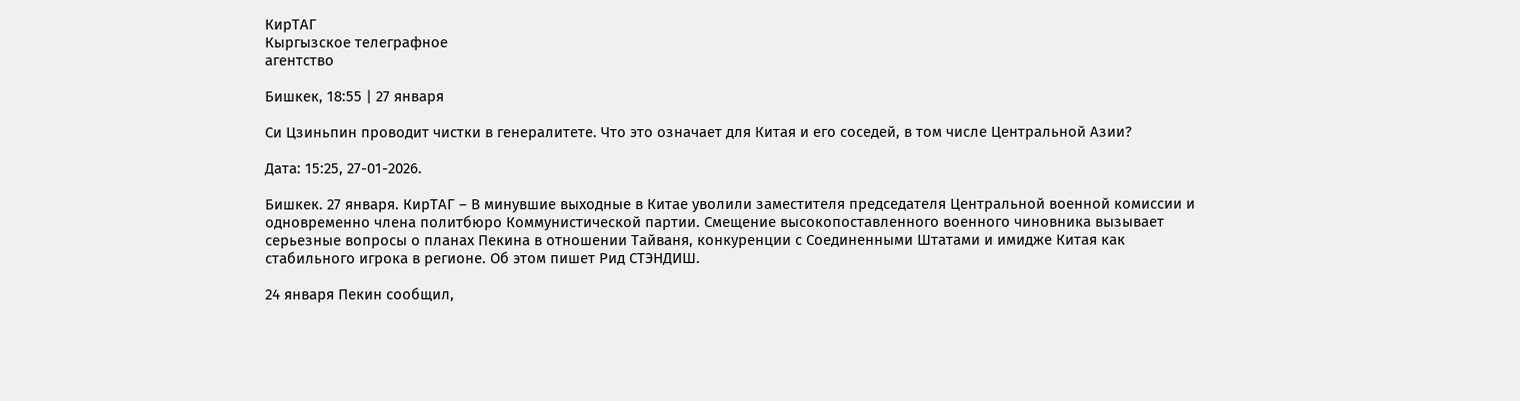КирТАГ
Кыргызское телеграфное
агентство

Бишкек, 18:55 | 27 января

Си Цзиньпин проводит чистки в генералитете. Что это означает для Китая и его соседей, в том числе Центральной Азии?

Дата: 15:25, 27-01-2026.

Бишкек. 27 января. КирТАГ – В минувшие выходные в Китае уволили заместителя председателя Центральной военной комиссии и одновременно члена политбюро Коммунистической партии. Смещение высокопоставленного военного чиновника вызывает серьезные вопросы о планах Пекина в отношении Тайваня, конкуренции с Соединенными Штатами и имидже Китая как стабильного игрока в регионе. Об этом пишет Рид СТЭНДИШ.

24 января Пекин сообщил,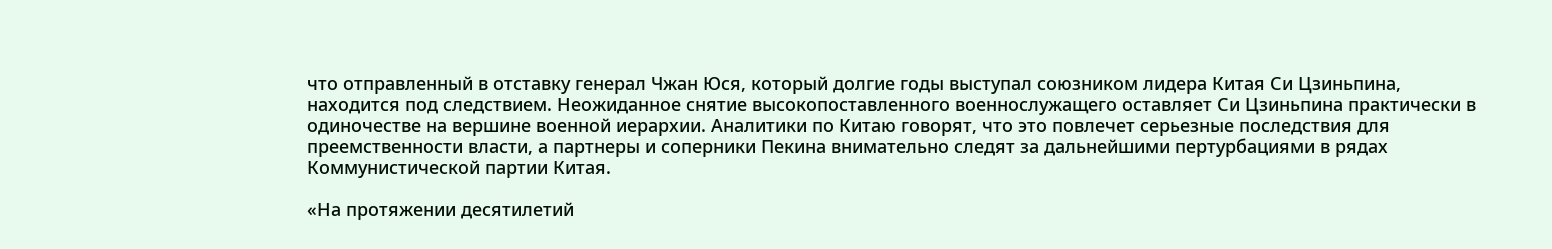что отправленный в отставку генерал Чжан Юся, который долгие годы выступал союзником лидера Китая Си Цзиньпина, находится под следствием. Неожиданное снятие высокопоставленного военнослужащего оставляет Си Цзиньпина практически в одиночестве на вершине военной иерархии. Аналитики по Китаю говорят, что это повлечет серьезные последствия для преемственности власти, а партнеры и соперники Пекина внимательно следят за дальнейшими пертурбациями в рядах Коммунистической партии Китая.

«На протяжении десятилетий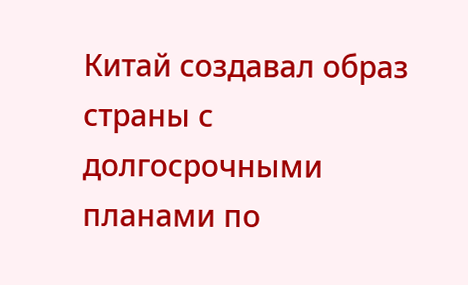Китай создавал образ страны с долгосрочными планами по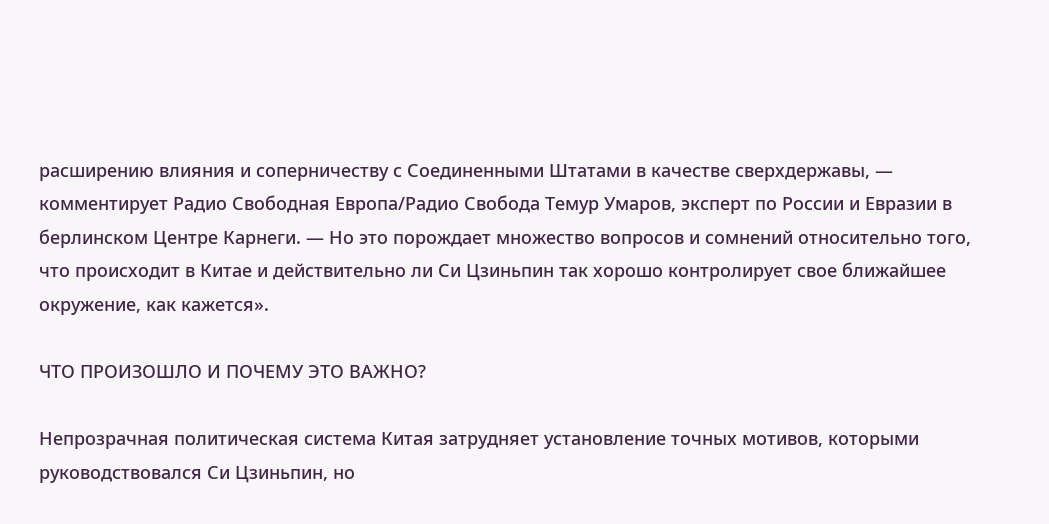расширению влияния и соперничеству с Соединенными Штатами в качестве сверхдержавы, — комментирует Радио Свободная Европа/Радио Свобода Темур Умаров, эксперт по России и Евразии в берлинском Центре Карнеги. — Но это порождает множество вопросов и сомнений относительно того, что происходит в Китае и действительно ли Си Цзиньпин так хорошо контролирует свое ближайшее окружение, как кажется».

ЧТО ПРОИЗОШЛО И ПОЧЕМУ ЭТО ВАЖНО?

Непрозрачная политическая система Китая затрудняет установление точных мотивов, которыми руководствовался Си Цзиньпин, но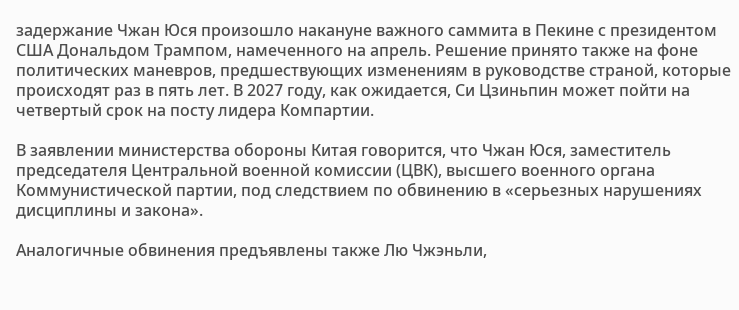задержание Чжан Юся произошло накануне важного саммита в Пекине с президентом США Дональдом Трампом, намеченного на апрель. Решение принято также на фоне политических маневров, предшествующих изменениям в руководстве страной, которые происходят раз в пять лет. В 2027 году, как ожидается, Си Цзиньпин может пойти на четвертый срок на посту лидера Компартии.

В заявлении министерства обороны Китая говорится, что Чжан Юся, заместитель председателя Центральной военной комиссии (ЦВК), высшего военного органа Коммунистической партии, под следствием по обвинению в «серьезных нарушениях дисциплины и закона».

Аналогичные обвинения предъявлены также Лю Чжэньли,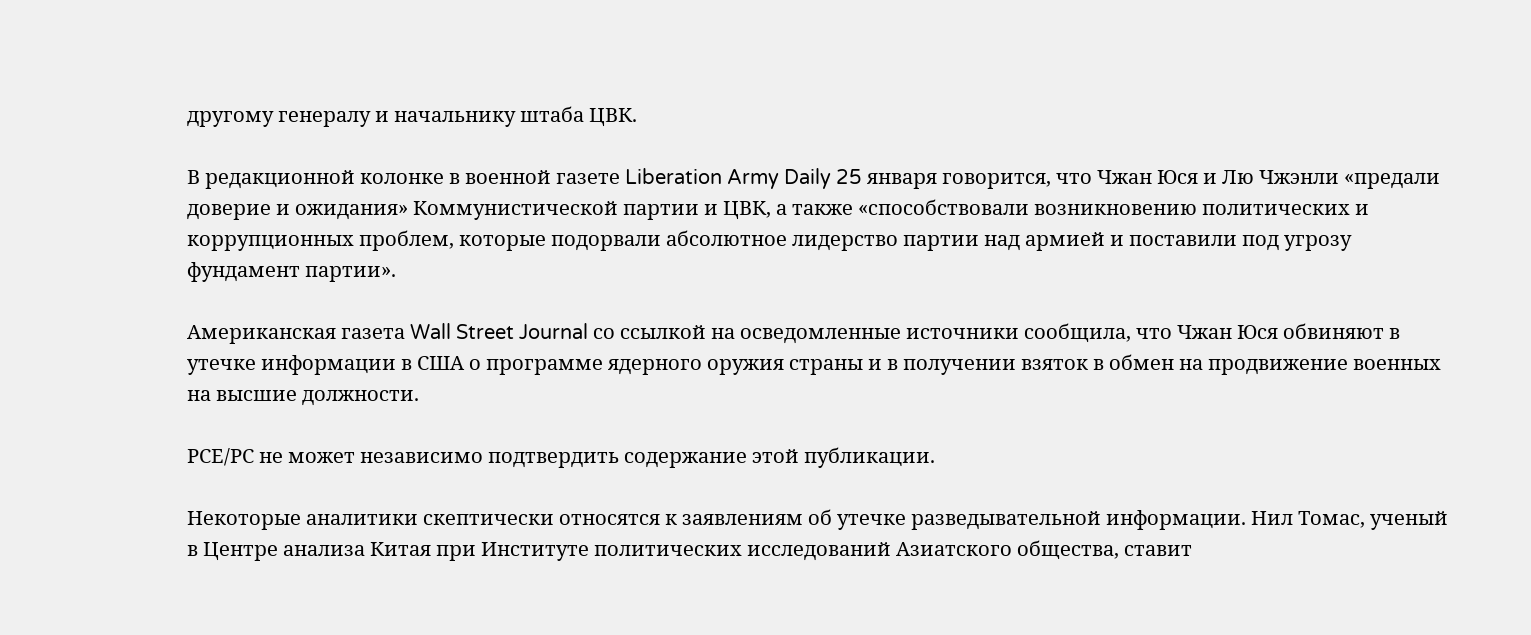другому генералу и начальнику штаба ЦВК.

В редакционной колонке в военной газете Liberation Army Daily 25 января говорится, что Чжан Юся и Лю Чжэнли «предали доверие и ожидания» Коммунистической партии и ЦВК, а также «способствовали возникновению политических и коррупционных проблем, которые подорвали абсолютное лидерство партии над армией и поставили под угрозу фундамент партии».

Американская газета Wall Street Journal со ссылкой на осведомленные источники сообщила, что Чжан Юся обвиняют в утечке информации в США о программе ядерного оружия страны и в получении взяток в обмен на продвижение военных на высшие должности.

РСЕ/РС не может независимо подтвердить содержание этой публикации.

Некоторые аналитики скептически относятся к заявлениям об утечке разведывательной информации. Нил Томас, ученый в Центре анализа Китая при Институте политических исследований Азиатского общества, ставит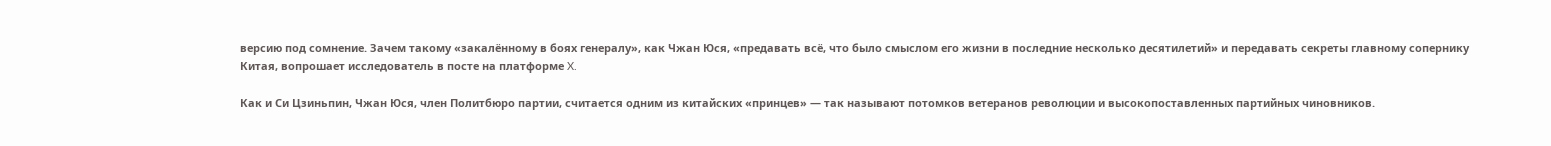версию под сомнение. Зачем такому «закалённому в боях генералу», как Чжан Юся, «предавать всё, что было смыслом его жизни в последние несколько десятилетий» и передавать секреты главному сопернику Китая, вопрошает исследователь в посте на платформе X.

Как и Си Цзиньпин, Чжан Юся, член Политбюро партии, считается одним из китайских «принцев» — так называют потомков ветеранов революции и высокопоставленных партийных чиновников.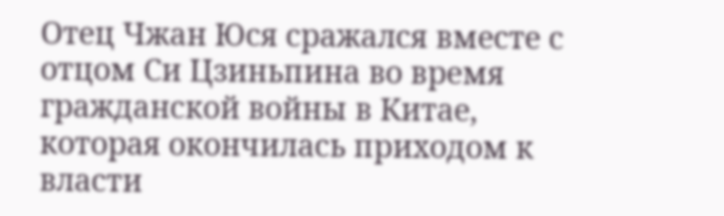Отец Чжан Юся сражался вместе с отцом Си Цзиньпина во время гражданской войны в Китае, которая окончилась приходом к власти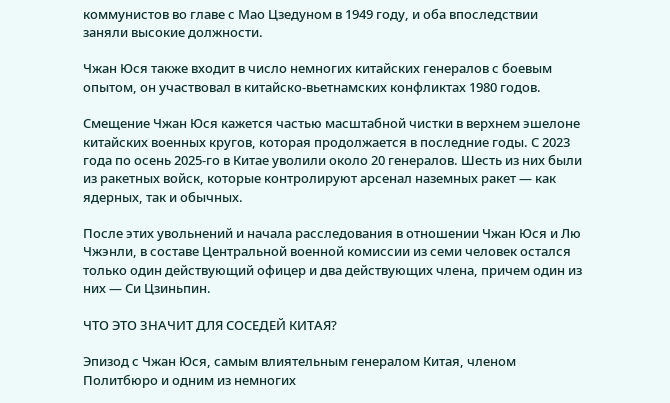коммунистов во главе с Мао Цзедуном в 1949 году, и оба впоследствии заняли высокие должности.

Чжан Юся также входит в число немногих китайских генералов с боевым опытом, он участвовал в китайско-вьетнамских конфликтах 1980 годов.

Смещение Чжан Юся кажется частью масштабной чистки в верхнем эшелоне китайских военных кругов, которая продолжается в последние годы. С 2023 года по осень 2025-го в Китае уволили около 20 генералов. Шесть из них были из ракетных войск, которые контролируют арсенал наземных ракет — как ядерных, так и обычных.

После этих увольнений и начала расследования в отношении Чжан Юся и Лю Чжэнли, в составе Центральной военной комиссии из семи человек остался только один действующий офицер и два действующих члена, причем один из них — Си Цзиньпин.

ЧТО ЭТО ЗНАЧИТ ДЛЯ СОСЕДЕЙ КИТАЯ?

Эпизод с Чжан Юся, самым влиятельным генералом Китая, членом Политбюро и одним из немногих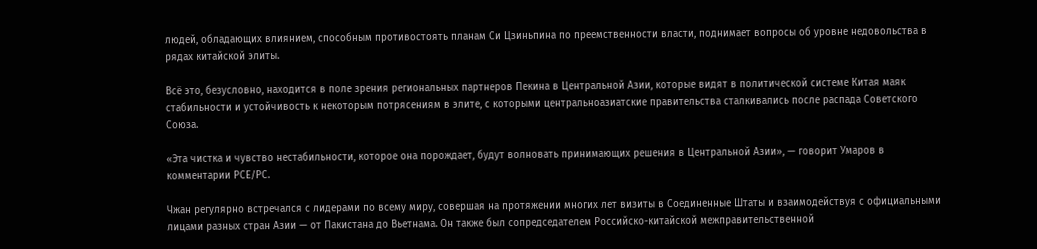людей, обладающих влиянием, способным противостоять планам Си Цзиньпина по преемственности власти, поднимает вопросы об уровне недовольства в рядах китайской элиты.

Всё это, безусловно, находится в поле зрения региональных партнеров Пекина в Центральной Азии, которые видят в политической системе Китая маяк стабильности и устойчивость к некоторым потрясениям в элите, с которыми центральноазиатские правительства сталкивались после распада Советского Союза.

«Эта чистка и чувство нестабильности, которое она порождает, будут волновать принимающих решения в Центральной Азии», — говорит Умаров в комментарии РСЕ/РС.

Чжан регулярно встречался с лидерами по всему миру, совершая на протяжении многих лет визиты в Соединенные Штаты и взаимодействуя с официальными лицами разных стран Азии — от Пакистана до Вьетнама. Он также был сопредседателем Российско-китайской межправительственной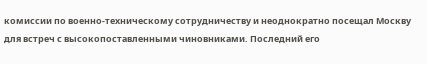комиссии по военно-техническому сотрудничеству и неоднократно посещал Москву для встреч с высокопоставленными чиновниками. Последний его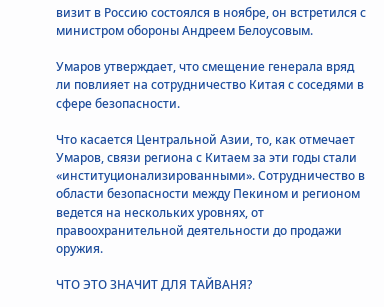визит в Россию состоялся в ноябре, он встретился с министром обороны Андреем Белоусовым.

Умаров утверждает, что смещение генерала вряд ли повлияет на сотрудничество Китая с соседями в сфере безопасности.

Что касается Центральной Азии, то, как отмечает Умаров, связи региона с Китаем за эти годы стали «институционализированными». Сотрудничество в области безопасности между Пекином и регионом ведется на нескольких уровнях, от правоохранительной деятельности до продажи оружия.

ЧТО ЭТО ЗНАЧИТ ДЛЯ ТАЙВАНЯ?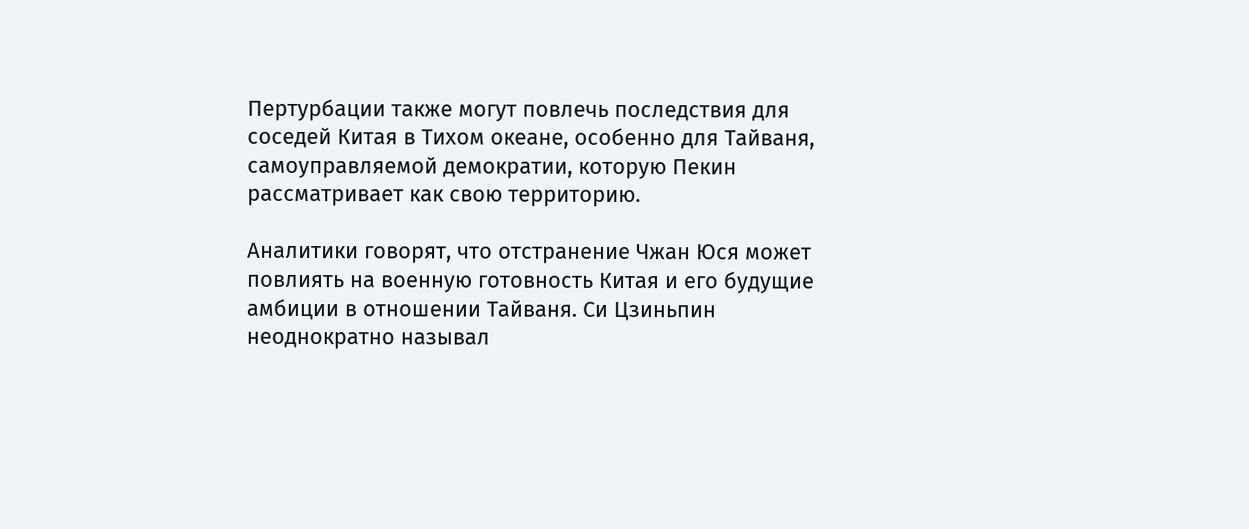Пертурбации также могут повлечь последствия для соседей Китая в Тихом океане, особенно для Тайваня, самоуправляемой демократии, которую Пекин рассматривает как свою территорию.

Аналитики говорят, что отстранение Чжан Юся может повлиять на военную готовность Китая и его будущие амбиции в отношении Тайваня. Си Цзиньпин неоднократно называл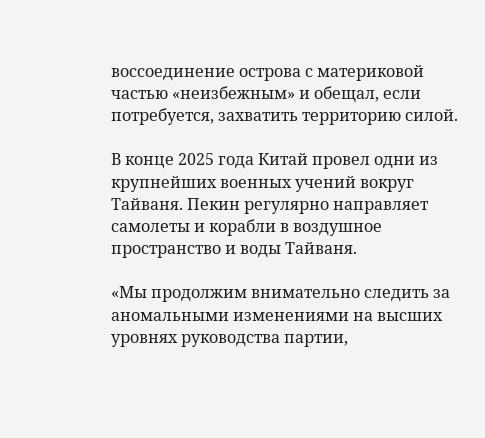воссоединение острова с материковой частью «неизбежным» и обещал, если потребуется, захватить территорию силой.

В конце 2025 года Китай провел одни из крупнейших военных учений вокруг Тайваня. Пекин регулярно направляет самолеты и корабли в воздушное пространство и воды Тайваня.

«Мы продолжим внимательно следить за аномальными изменениями на высших уровнях руководства партии,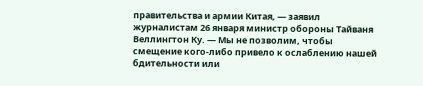правительства и армии Китая, — заявил журналистам 26 января министр обороны Тайваня Веллингтон Ку. — Мы не позволим, чтобы смещение кого-либо привело к ослаблению нашей бдительности или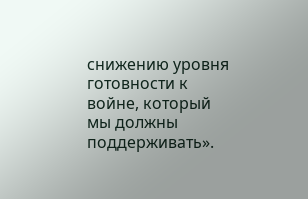снижению уровня готовности к войне, который мы должны поддерживать».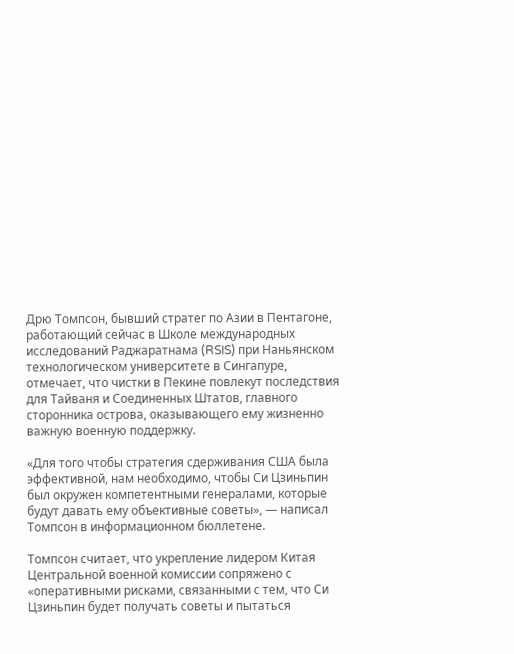Дрю Томпсон, бывший стратег по Азии в Пентагоне, работающий сейчас в Школе международных исследований Раджаратнама (RSIS) при Наньянском технологическом университете в Сингапуре, отмечает, что чистки в Пекине повлекут последствия для Тайваня и Соединенных Штатов, главного сторонника острова, оказывающего ему жизненно важную военную поддержку.

«Для того чтобы стратегия сдерживания США была эффективной, нам необходимо, чтобы Си Цзиньпин был окружен компетентными генералами, которые будут давать ему объективные советы», — написал Томпсон в информационном бюллетене.

Томпсон считает, что укрепление лидером Китая Центральной военной комиссии сопряжено с «оперативными рисками, связанными с тем, что Си Цзиньпин будет получать советы и пытаться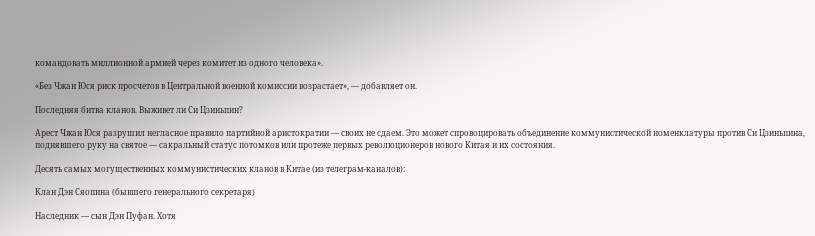командовать миллионной армией через комитет из одного человека».

«Без Чжан Юся риск просчетов в Центральной военной комиссии возрастает», — добавляет он.

Последняя битва кланов. Выживет ли Си Цзиньпин?

Арест Чжан Юся разрушил негласное правило партийной аристократии — своих не сдаем. Это может спровоцировать объединение коммунистической номенклатуры против Си Цзиньпина, поднявшего руку на святое — сакральный статус потомков или протеже первых революционеров нового Китая и их состояния.

Десять самых могущественных коммунистических кланов в Китае (из телеграм-каналов):

Клан Дэн Сяопина (бывшего генерального секретаря)

Наследник — сын Дэн Пуфан. Хотя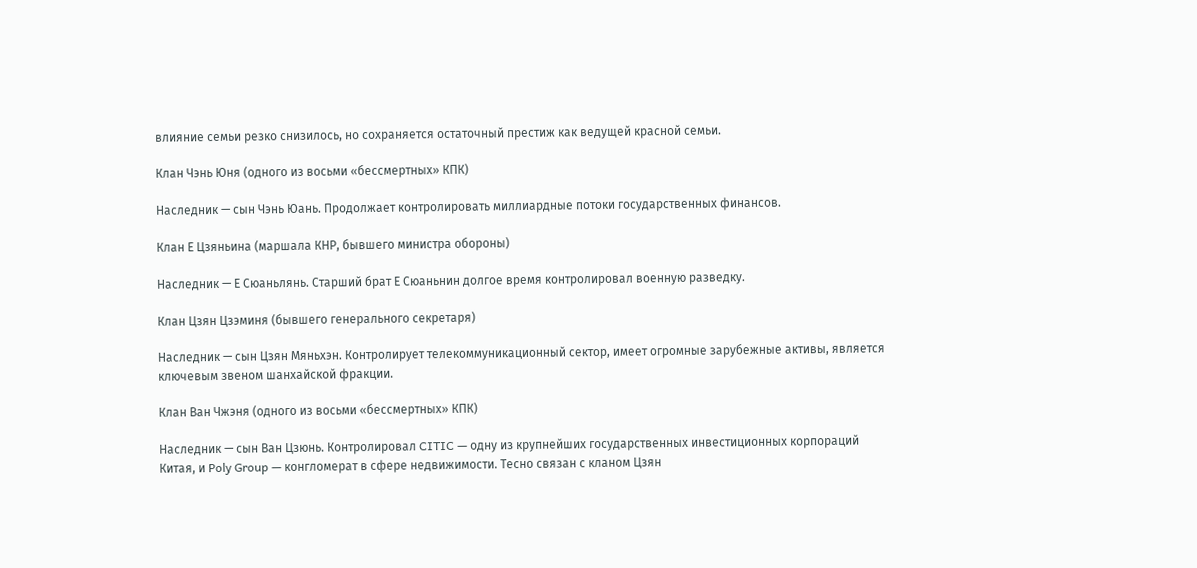влияние семьи резко снизилось, но сохраняется остаточный престиж как ведущей красной семьи.

Клан Чэнь Юня (одного из восьми «бессмертных» КПК)

Наследник — сын Чэнь Юань. Продолжает контролировать миллиардные потоки государственных финансов.

Клан Е Цзяньина (маршала КНР, бывшего министра обороны)

Наследник — Е Сюаньлянь. Старший брат Е Сюаньнин долгое время контролировал военную разведку.

Клан Цзян Цзэминя (бывшего генерального секретаря)

Наследник — сын Цзян Мяньхэн. Контролирует телекоммуникационный сектор, имеет огромные зарубежные активы, является ключевым звеном шанхайской фракции.

Клан Ван Чжэня (одного из восьми «бессмертных» КПК)

Наследник — сын Ван Цзюнь. Контролировал CITIC — одну из крупнейших государственных инвестиционных корпораций Китая, и Poly Group — конгломерат в сфере недвижимости. Тесно связан с кланом Цзян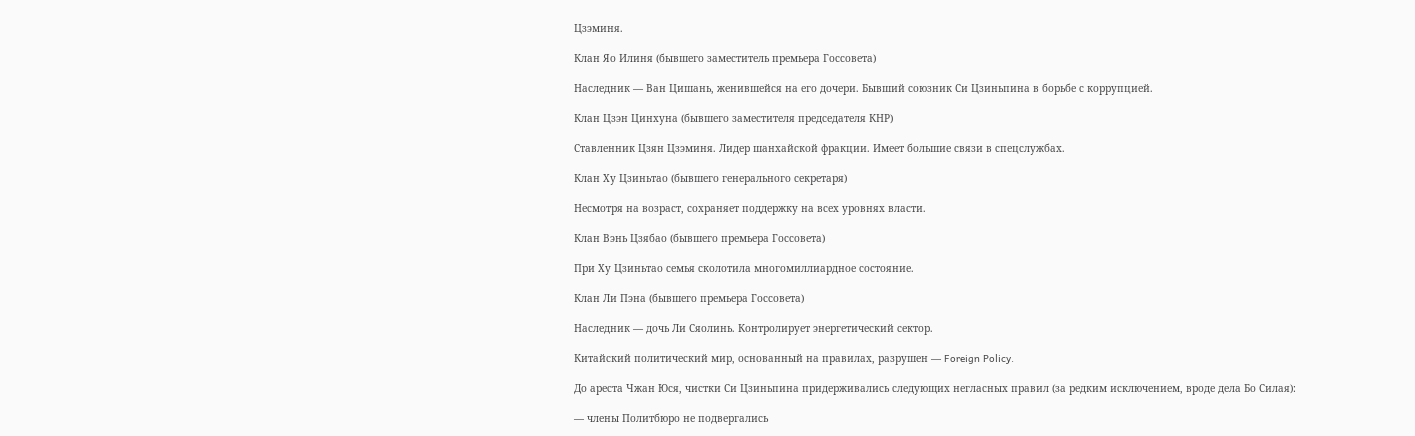Цзэминя.

Клан Яо Илиня (бывшего заместитель премьера Госсовета)

Наследник — Ван Цишань, женившейся на его дочери. Бывший союзник Си Цзиньпина в борьбе с коррупцией.

Клан Цзэн Цинхуна (бывшего заместителя председателя КНР)

Ставленник Цзян Цзэминя. Лидер шанхайской фракции. Имеет большие связи в спецслужбах.

Клан Ху Цзиньтао (бывшего генерального секретаря)

Несмотря на возраст, сохраняет поддержку на всех уровнях власти.

Клан Вэнь Цзябао (бывшего премьера Госсовета)

При Ху Цзиньтао семья сколотила многомиллиардное состояние.

Клан Ли Пэна (бывшего премьера Госсовета)

Наследник — дочь Ли Сяолинь. Контролирует энергетический сектор.

Китайский политический мир, основанный на правилах, разрушен — Foreign Policy.

До ареста Чжан Юся, чистки Си Цзиньпина придерживались следующих негласных правил (за редким исключением, вроде дела Бо Силая):

— члены Политбюро не подвергались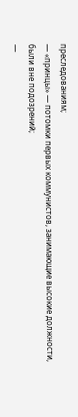преследованиям;
— «принцы» — потомки первых коммунистов, занимающие высокие должности, были вне подозрений;
—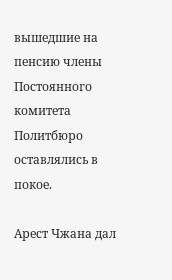вышедшие на пенсию члены Постоянного комитета Политбюро оставлялись в покое.

Арест Чжана дал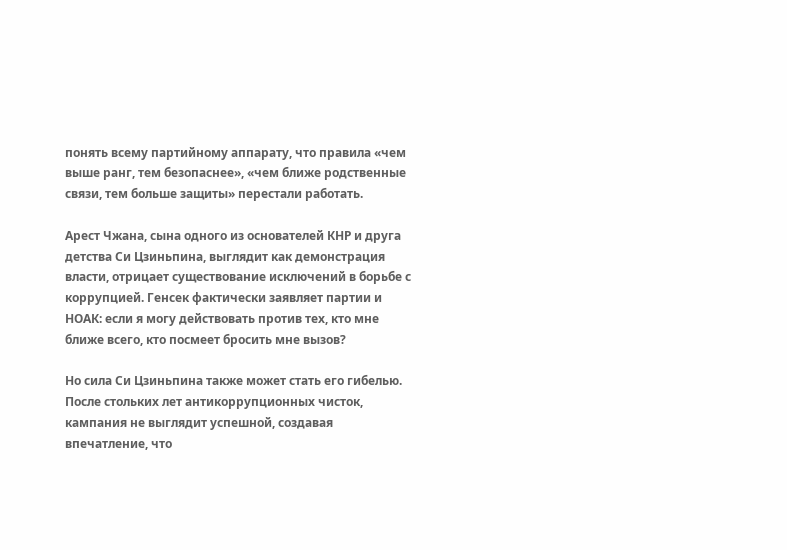понять всему партийному аппарату, что правила «чем выше ранг, тем безопаснее», «чем ближе родственные связи, тем больше защиты» перестали работать.

Арест Чжана, сына одного из основателей КНР и друга детства Си Цзиньпина, выглядит как демонстрация власти, отрицает существование исключений в борьбе с коррупцией. Генсек фактически заявляет партии и НОАК: если я могу действовать против тех, кто мне ближе всего, кто посмеет бросить мне вызов?

Но сила Си Цзиньпина также может стать его гибелью. После стольких лет антикоррупционных чисток, кампания не выглядит успешной, создавая впечатление, что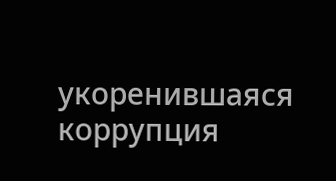укоренившаяся коррупция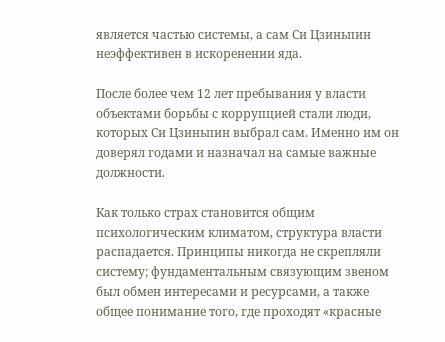является частью системы, а сам Си Цзиньпин неэффективен в искоренении яда.

После более чем 12 лет пребывания у власти объектами борьбы с коррупцией стали люди, которых Си Цзиньпин выбрал сам. Именно им он доверял годами и назначал на самые важные должности.

Как только страх становится общим психологическим климатом, структура власти распадается. Принципы никогда не скрепляли систему; фундаментальным связующим звеном был обмен интересами и ресурсами, а также общее понимание того, где проходят «красные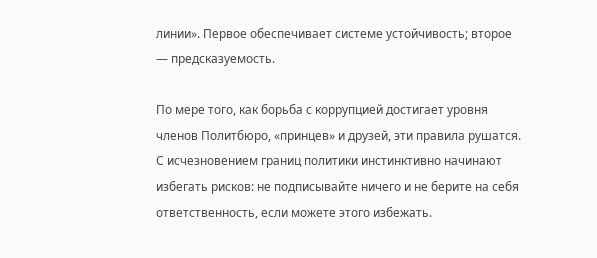линии». Первое обеспечивает системе устойчивость; второе — предсказуемость.

По мере того, как борьба с коррупцией достигает уровня членов Политбюро, «принцев» и друзей, эти правила рушатся. С исчезновением границ политики инстинктивно начинают избегать рисков: не подписывайте ничего и не берите на себя ответственность, если можете этого избежать.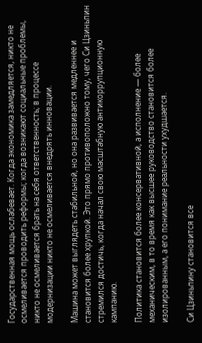Государственная мощь ослабевает. Когда экономика замедляется, никто не осмеливается проводить реформы; когда возникают социальные проблемы, никто не осмеливается брать на себя ответственность; в процессе модернизации никто не осмеливается внедрять инновации.

Машина может выглядеть стабильной, но она развивается медленнее и становится более хрупкой. Это прямо противоположно тому, чего Си Цзиньпин стремился достичь, когда начал свою масштабную антикоррупционную кампанию.

Политика становится более консервативной, а исполнение — более механическим, в то время как высшее руководство становится более изолированным, а его понимание реальности ухудшается.

Си Цзиньпину становится все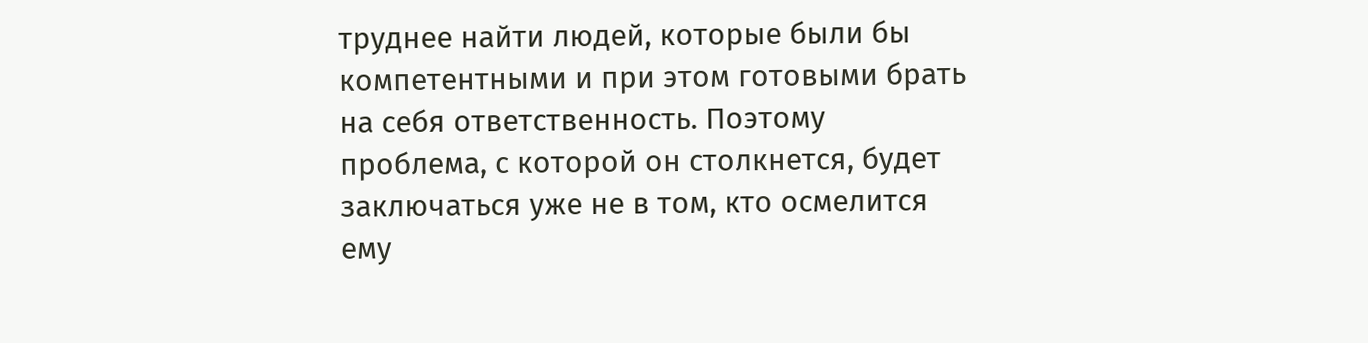труднее найти людей, которые были бы компетентными и при этом готовыми брать на себя ответственность. Поэтому проблема, с которой он столкнется, будет заключаться уже не в том, кто осмелится ему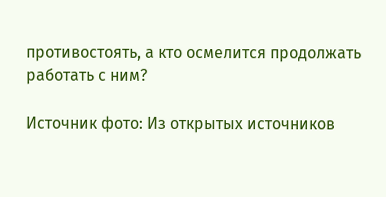противостоять, а кто осмелится продолжать работать с ним?

Источник фото: Из открытых источников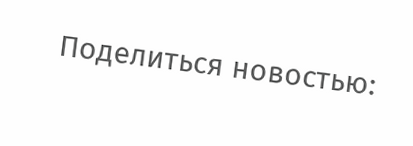Поделиться новостью: